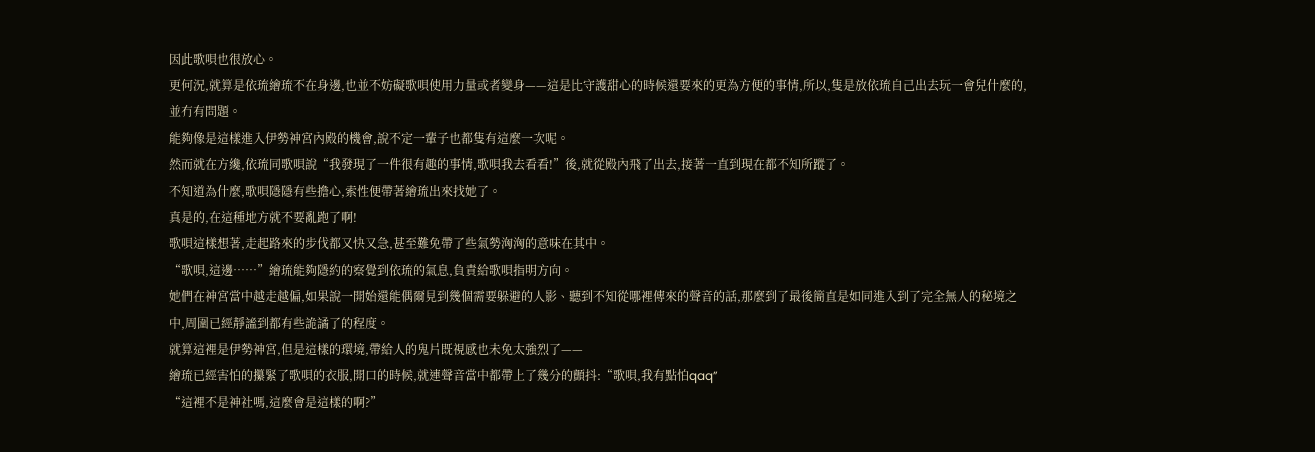因此歌唄也很放心。
更何況,就算是依琉繪琉不在身邊,也並不妨礙歌唄使用力量或者變身——這是比守護甜心的時候還要來的更為方便的事情,所以,隻是放依琉自己出去玩一會兒什麼的,並冇有問題。
能夠像是這樣進入伊勢神宮內殿的機會,說不定一輩子也都隻有這麼一次呢。
然而就在方纔,依琉同歌唄說“我發現了一件很有趣的事情,歌唄我去看看!”後,就從殿內飛了出去,接著一直到現在都不知所蹤了。
不知道為什麼,歌唄隱隱有些擔心,索性便帶著繪琉出來找她了。
真是的,在這種地方就不要亂跑了啊!
歌唄這樣想著,走起路來的步伐都又快又急,甚至難免帶了些氣勢洶洶的意味在其中。
“歌唄,這邊……”繪琉能夠隱約的察覺到依琉的氣息,負責給歌唄指明方向。
她們在神宮當中越走越偏,如果說一開始還能偶爾見到幾個需要躲避的人影、聽到不知從哪裡傳來的聲音的話,那麼到了最後簡直是如同進入到了完全無人的秘境之中,周圍已經靜謐到都有些詭譎了的程度。
就算這裡是伊勢神宮,但是這樣的環境,帶給人的鬼片既視感也未免太強烈了——
繪琉已經害怕的攥緊了歌唄的衣服,開口的時候,就連聲音當中都帶上了幾分的顫抖:“歌唄,我有點怕qaq”
“這裡不是神社嗎,這麼會是這樣的啊?”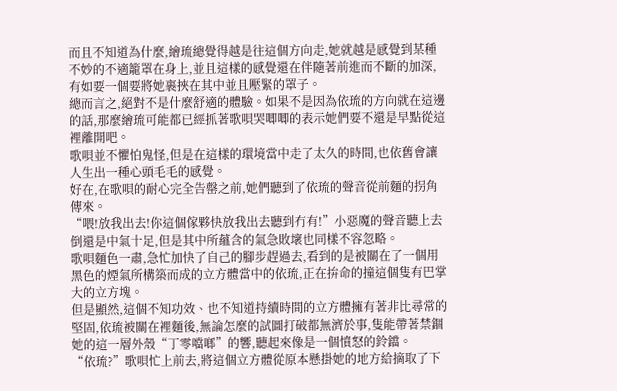而且不知道為什麼,繪琉總覺得越是往這個方向走,她就越是感覺到某種不妙的不適籠罩在身上,並且這樣的感覺還在伴隨著前進而不斷的加深,有如要一個要將她裹挾在其中並且壓緊的罩子。
總而言之,絕對不是什麼舒適的體驗。如果不是因為依琉的方向就在這邊的話,那麼繪琉可能都已經抓著歌唄哭唧唧的表示她們要不還是早點從這裡離開吧。
歌唄並不懼怕鬼怪,但是在這樣的環境當中走了太久的時間,也依舊會讓人生出一種心頭毛毛的感覺。
好在,在歌唄的耐心完全告罄之前,她們聽到了依琉的聲音從前麵的拐角傳來。
“喂!放我出去!你這個傢夥快放我出去聽到冇有!”小惡魔的聲音聽上去倒還是中氣十足,但是其中所蘊含的氣急敗壞也同樣不容忽略。
歌唄麵色一肅,急忙加快了自己的腳步趕過去,看到的是被關在了一個用黑色的煙氣所構築而成的立方體當中的依琉,正在拚命的撞這個隻有巴掌大的立方塊。
但是顯然,這個不知功效、也不知道持續時間的立方體擁有著非比尋常的堅固,依琉被關在裡麵後,無論怎麼的試圖打破都無濟於事,隻能帶著禁錮她的這一層外殼“丁零噹啷”的響,聽起來像是一個憤怒的鈴鐺。
“依琉?”歌唄忙上前去,將這個立方體從原本懸掛她的地方給摘取了下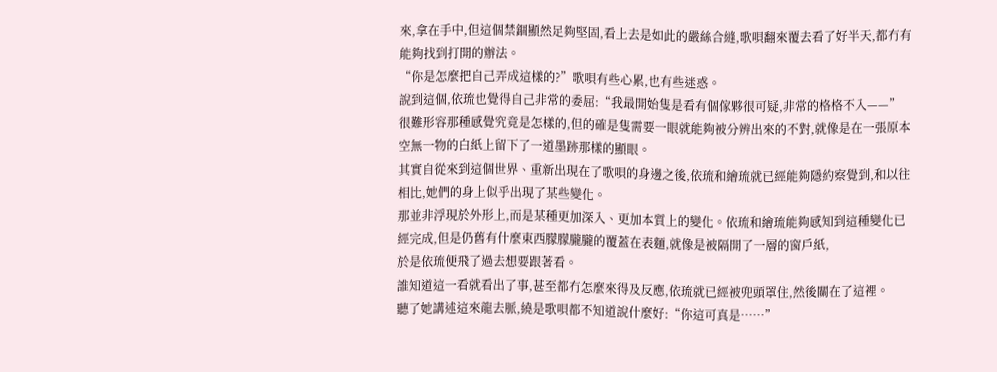來,拿在手中,但這個禁錮顯然足夠堅固,看上去是如此的嚴絲合縫,歌唄翻來覆去看了好半天,都冇有能夠找到打開的辦法。
“你是怎麼把自己弄成這樣的?”歌唄有些心累,也有些迷惑。
說到這個,依琉也覺得自己非常的委屈:“我最開始隻是看有個傢夥很可疑,非常的格格不入——”
很難形容那種感覺究竟是怎樣的,但的確是隻需要一眼就能夠被分辨出來的不對,就像是在一張原本空無一物的白紙上留下了一道墨跡那樣的顯眼。
其實自從來到這個世界、重新出現在了歌唄的身邊之後,依琉和繪琉就已經能夠隱約察覺到,和以往相比,她們的身上似乎出現了某些變化。
那並非浮現於外形上,而是某種更加深入、更加本質上的變化。依琉和繪琉能夠感知到這種變化已經完成,但是仍舊有什麼東西朦朦朧朧的覆蓋在表麵,就像是被隔開了一層的窗戶紙,
於是依琉便飛了過去想要跟著看。
誰知道這一看就看出了事,甚至都冇怎麼來得及反應,依琉就已經被兜頭罩住,然後關在了這裡。
聽了她講述這來龍去脈,繞是歌唄都不知道說什麼好:“你這可真是……”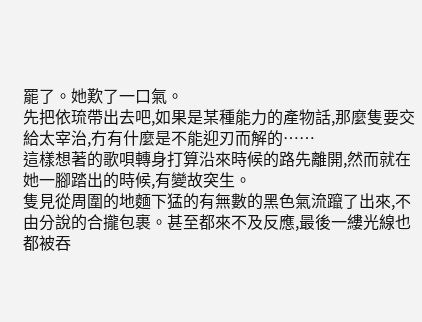罷了。她歎了一口氣。
先把依琉帶出去吧,如果是某種能力的產物話,那麼隻要交給太宰治,冇有什麼是不能迎刃而解的……
這樣想著的歌唄轉身打算沿來時候的路先離開,然而就在她一腳踏出的時候,有變故突生。
隻見從周圍的地麵下猛的有無數的黑色氣流躥了出來,不由分說的合攏包裹。甚至都來不及反應,最後一縷光線也都被吞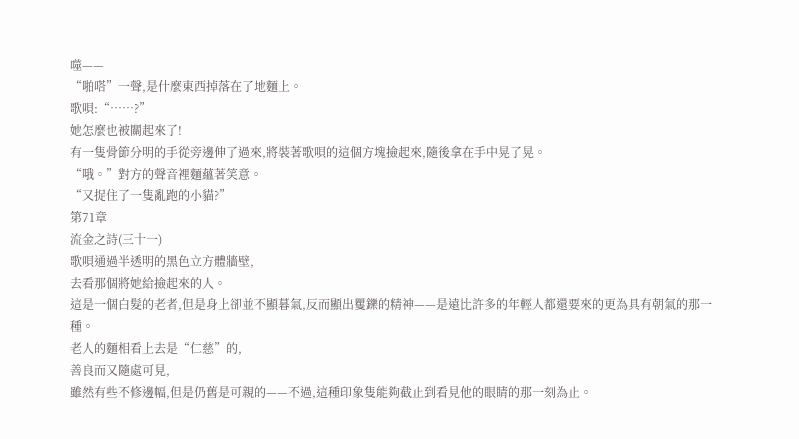噬——
“啪嗒”一聲,是什麼東西掉落在了地麵上。
歌唄:“……?”
她怎麼也被關起來了!
有一隻骨節分明的手從旁邊伸了過來,將裝著歌唄的這個方塊撿起來,隨後拿在手中晃了晃。
“哦。”對方的聲音裡麵蘊著笑意。
“又捉住了一隻亂跑的小貓?”
第71章
流金之詩(三十一)
歌唄通過半透明的黑色立方體牆壁,
去看那個將她給撿起來的人。
這是一個白髮的老者,但是身上卻並不顯暮氣,反而顯出矍鑠的精神——是遠比許多的年輕人都還要來的更為具有朝氣的那一種。
老人的麵相看上去是“仁慈”的,
善良而又隨處可見,
雖然有些不修邊幅,但是仍舊是可親的——不過,這種印象隻能夠截止到看見他的眼睛的那一刻為止。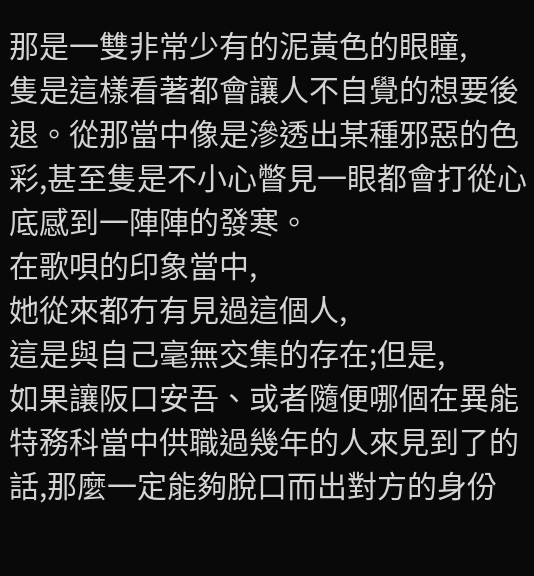那是一雙非常少有的泥黃色的眼瞳,
隻是這樣看著都會讓人不自覺的想要後退。從那當中像是滲透出某種邪惡的色彩,甚至隻是不小心瞥見一眼都會打從心底感到一陣陣的發寒。
在歌唄的印象當中,
她從來都冇有見過這個人,
這是與自己毫無交集的存在;但是,
如果讓阪口安吾、或者隨便哪個在異能特務科當中供職過幾年的人來見到了的話,那麼一定能夠脫口而出對方的身份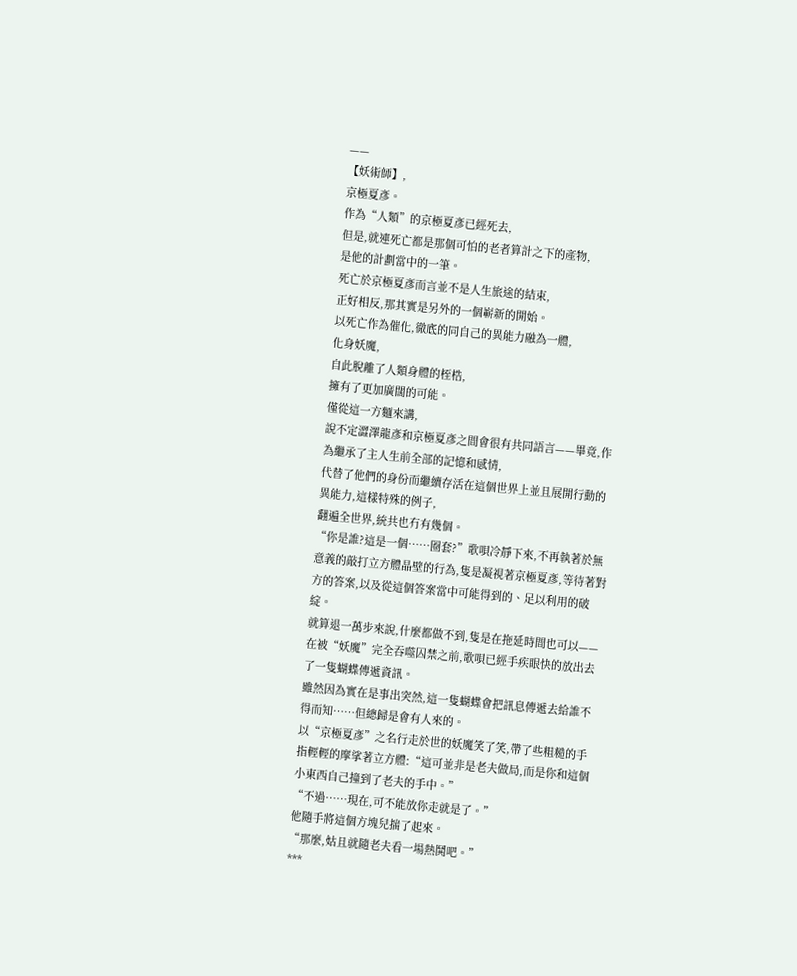——
【妖術師】,
京極夏彥。
作為“人類”的京極夏彥已經死去,
但是,就連死亡都是那個可怕的老者算計之下的產物,
是他的計劃當中的一筆。
死亡於京極夏彥而言並不是人生旅途的結束,
正好相反,那其實是另外的一個嶄新的開始。
以死亡作為催化,徹底的同自己的異能力融為一體,
化身妖魔,
自此脫離了人類身體的桎梏,
擁有了更加廣闊的可能。
僅從這一方麵來講,
說不定澀澤龍彥和京極夏彥之間會很有共同語言——畢竟,作為繼承了主人生前全部的記憶和感情,
代替了他們的身份而繼續存活在這個世界上並且展開行動的異能力,這樣特殊的例子,
翻遍全世界,統共也冇有幾個。
“你是誰?這是一個……圈套?”歌唄冷靜下來,不再執著於無意義的敲打立方體晶壁的行為,隻是凝視著京極夏彥,等待著對方的答案,以及從這個答案當中可能得到的、足以利用的破綻。
就算退一萬步來說,什麼都做不到,隻是在拖延時間也可以——在被“妖魔”完全吞噬囚禁之前,歌唄已經手疾眼快的放出去了一隻蝴蝶傳遞資訊。
雖然因為實在是事出突然,這一隻蝴蝶會把訊息傳遞去給誰不得而知……但總歸是會有人來的。
以“京極夏彥”之名行走於世的妖魔笑了笑,帶了些粗糙的手指輕輕的摩挲著立方體:“這可並非是老夫做局,而是你和這個小東西自己撞到了老夫的手中。”
“不過……現在,可不能放你走就是了。”
他隨手將這個方塊兒揣了起來。
“那麼,姑且就隨老夫看一場熱鬨吧。”
***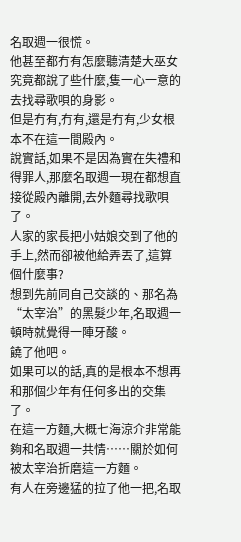名取週一很慌。
他甚至都冇有怎麼聽清楚大巫女究竟都說了些什麼,隻一心一意的去找尋歌唄的身影。
但是冇有,冇有,還是冇有,少女根本不在這一間殿內。
說實話,如果不是因為實在失禮和得罪人,那麼名取週一現在都想直接從殿內離開,去外麵尋找歌唄了。
人家的家長把小姑娘交到了他的手上,然而卻被他給弄丟了,這算個什麼事?
想到先前同自己交談的、那名為“太宰治”的黑髮少年,名取週一頓時就覺得一陣牙酸。
饒了他吧。
如果可以的話,真的是根本不想再和那個少年有任何多出的交集了。
在這一方麵,大概七海涼介非常能夠和名取週一共情……關於如何被太宰治折磨這一方麵。
有人在旁邊猛的拉了他一把,名取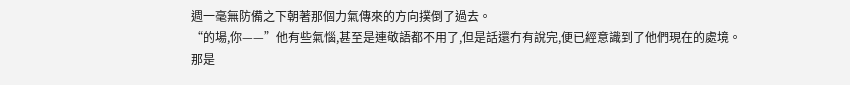週一毫無防備之下朝著那個力氣傳來的方向撲倒了過去。
“的場,你——”他有些氣惱,甚至是連敬語都不用了,但是話還冇有說完,便已經意識到了他們現在的處境。
那是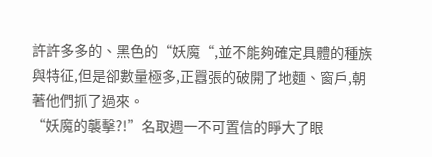許許多多的、黑色的“妖魔“,並不能夠確定具體的種族與特征,但是卻數量極多,正囂張的破開了地麵、窗戶,朝著他們抓了過來。
“妖魔的襲擊?!”名取週一不可置信的睜大了眼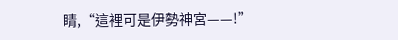睛,“這裡可是伊勢神宮——!”